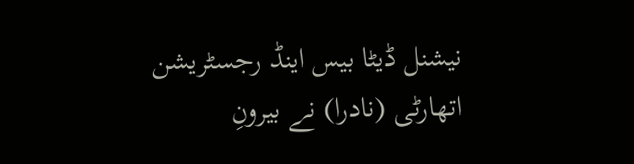نیشنل ڈیٹا بیس اینڈ رجسٹریشن اتھارٹی (نادرا) نے بیرونِ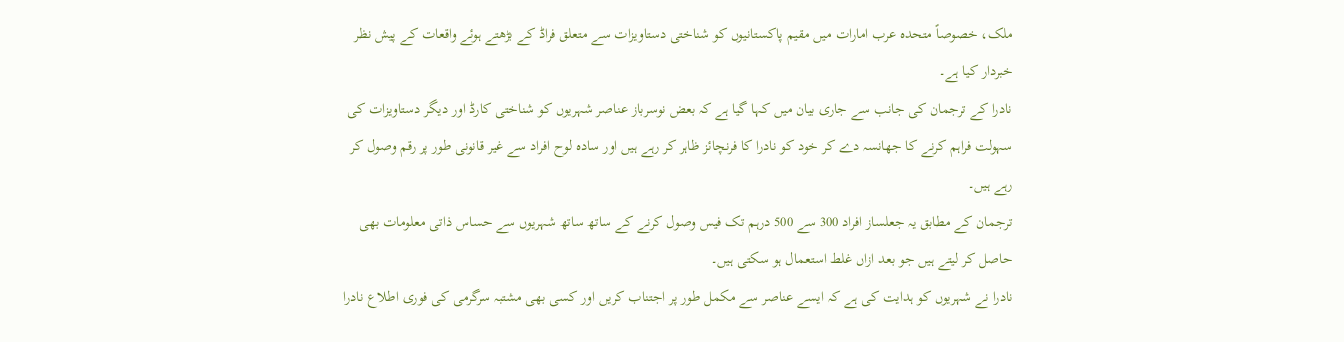ملک، خصوصاً متحدہ عرب امارات میں مقیم پاکستانیوں کو شناختی دستاویزات سے متعلق فراڈ کے بڑھتے ہوئے واقعات کے پیش نظر خبردار کیا ہے۔
نادرا کے ترجمان کی جانب سے جاری بیان میں کہا گیا ہے کہ بعض نوسرباز عناصر شہریوں کو شناختی کارڈ اور دیگر دستاویزات کی سہولت فراہم کرنے کا جھانسہ دے کر خود کو نادرا کا فرنچائز ظاہر کر رہے ہیں اور سادہ لوح افراد سے غیر قانونی طور پر رقم وصول کر رہے ہیں۔
ترجمان کے مطابق یہ جعلساز افراد 300 سے 500 درہم تک فیس وصول کرنے کے ساتھ ساتھ شہریوں سے حساس ذاتی معلومات بھی حاصل کر لیتے ہیں جو بعد ازاں غلط استعمال ہو سکتی ہیں۔
نادرا نے شہریوں کو ہدایت کی ہے کہ ایسے عناصر سے مکمل طور پر اجتناب کریں اور کسی بھی مشتبہ سرگرمی کی فوری اطلاع نادرا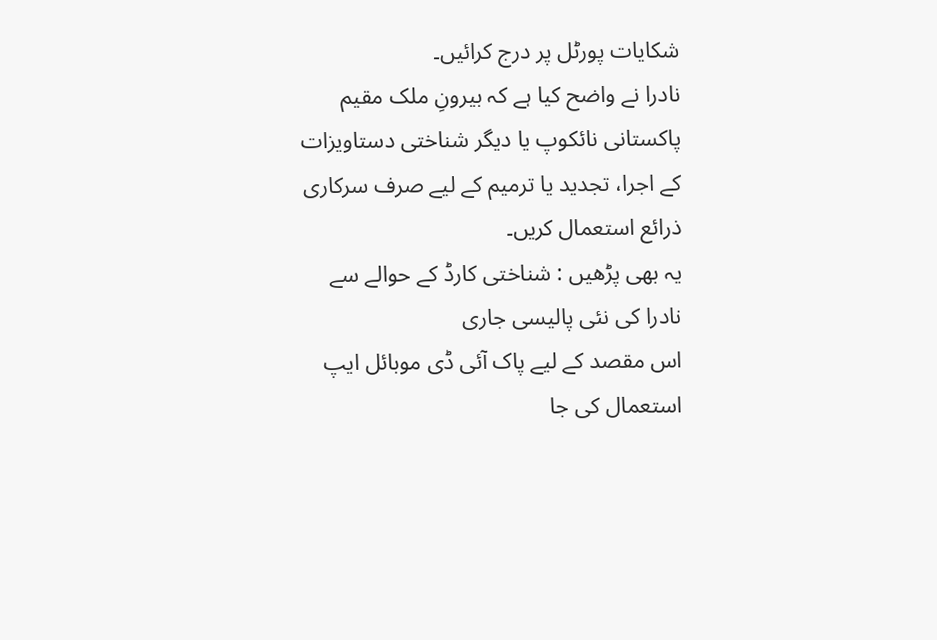شکایات پورٹل پر درج کرائیں۔
نادرا نے واضح کیا ہے کہ بیرونِ ملک مقیم پاکستانی نائکوپ یا دیگر شناختی دستاویزات کے اجرا، تجدید یا ترمیم کے لیے صرف سرکاری ذرائع استعمال کریں۔
یہ بھی پڑھیں : شناختی کارڈ کے حوالے سے نادرا کی نئی پالیسی جاری
اس مقصد کے لیے پاک آئی ڈی موبائل ایپ استعمال کی جا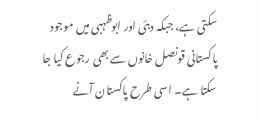سکتی ہے، جبکہ دبئی اور ابوظہبی میں موجود پاکستانی قونصل خانوں سے بھی رجوع کیا جا سکتا ہے۔ اسی طرح پاکستان آنے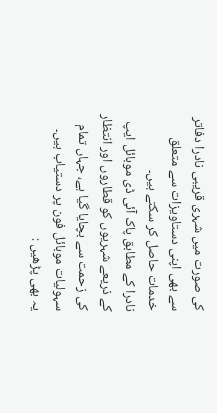کی صورت میں شہری قریبی نادرا دفاتر سے بھی اپنی دستاویزات سے متعلق خدمات حاصل کر سکتے ہیں۔
نادرا کے مطابق پاک آئی ڈی موبائل ایپ کے ذریعے شہریوں کو قطاروں اور انتظار کی زحمت سے بچایا گیا ہے، جہاں تمام سہولیات موبائل فون پر دستیاب ہیں۔
یہ بھی پڑھیں :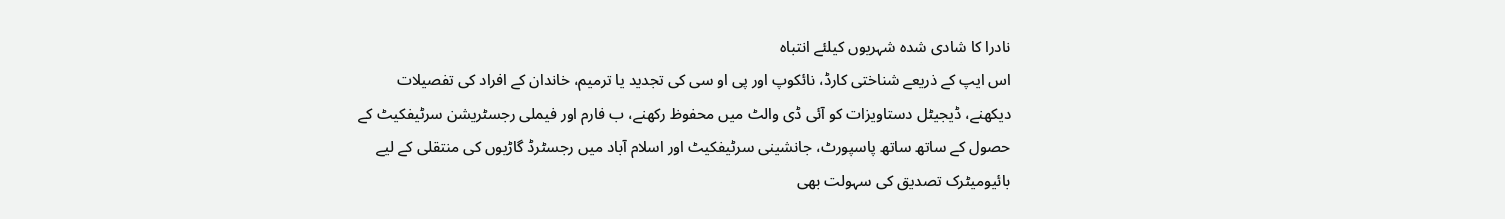نادرا کا شادی شدہ شہریوں کیلئے انتباہ
اس ایپ کے ذریعے شناختی کارڈ، نائکوپ اور پی او سی کی تجدید یا ترمیم، خاندان کے افراد کی تفصیلات دیکھنے، ڈیجیٹل دستاویزات کو آئی ڈی والٹ میں محفوظ رکھنے، ب فارم اور فیملی رجسٹریشن سرٹیفکیٹ کے حصول کے ساتھ ساتھ پاسپورٹ، جانشینی سرٹیفکیٹ اور اسلام آباد میں رجسٹرڈ گاڑیوں کی منتقلی کے لیے بائیومیٹرک تصدیق کی سہولت بھی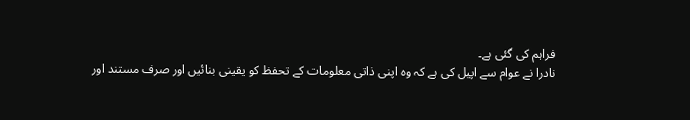فراہم کی گئی ہے۔
نادرا نے عوام سے اپیل کی ہے کہ وہ اپنی ذاتی معلومات کے تحفظ کو یقینی بنائیں اور صرف مستند اور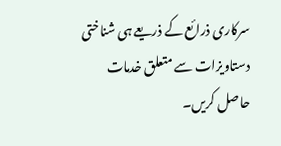سرکاری ذرائع کے ذریعے ہی شناختی دستاویزات سے متعلق خدمات حاصل کریں۔